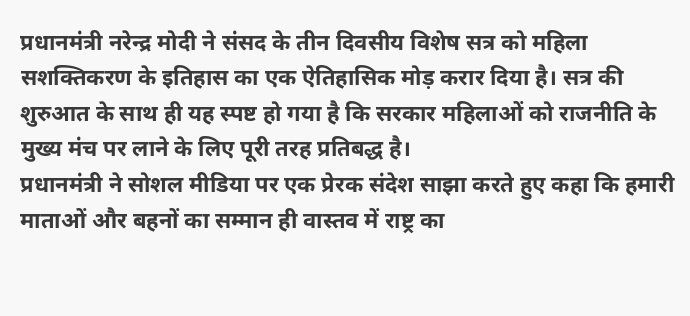प्रधानमंत्री नरेन्द्र मोदी ने संसद के तीन दिवसीय विशेष सत्र को महिला सशक्तिकरण के इतिहास का एक ऐतिहासिक मोड़ करार दिया है। सत्र की शुरुआत के साथ ही यह स्पष्ट हो गया है कि सरकार महिलाओं को राजनीति के मुख्य मंच पर लाने के लिए पूरी तरह प्रतिबद्ध है।
प्रधानमंत्री ने सोशल मीडिया पर एक प्रेरक संदेश साझा करते हुए कहा कि हमारी माताओं और बहनों का सम्मान ही वास्तव में राष्ट्र का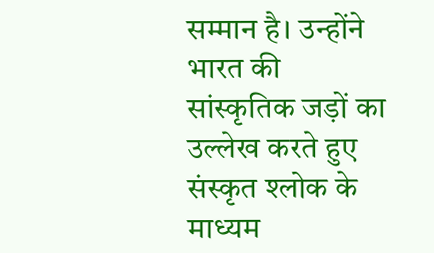सम्मान है। उन्होंने भारत की सांस्कृतिक जड़ों का उल्लेख करते हुए संस्कृत श्लोक के माध्यम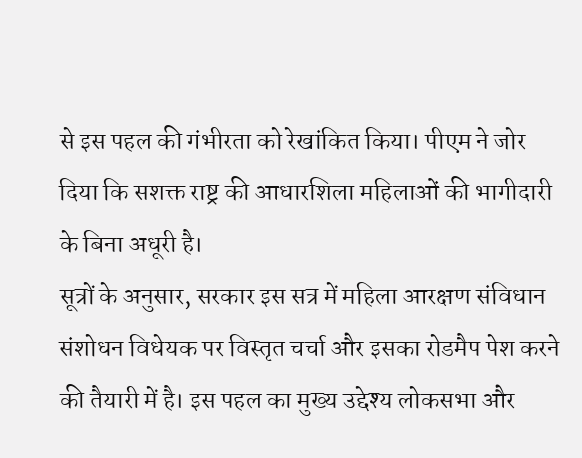से इस पहल की गंभीरता को रेखांकित किया। पीएम ने जोर दिया कि सशक्त राष्ट्र की आधारशिला महिलाओं की भागीदारी के बिना अधूरी है।
सूत्रों के अनुसार, सरकार इस सत्र में महिला आरक्षण संविधान संशोधन विधेयक पर विस्तृत चर्चा और इसका रोडमैप पेश करने की तैयारी में है। इस पहल का मुख्य उद्देश्य लोकसभा और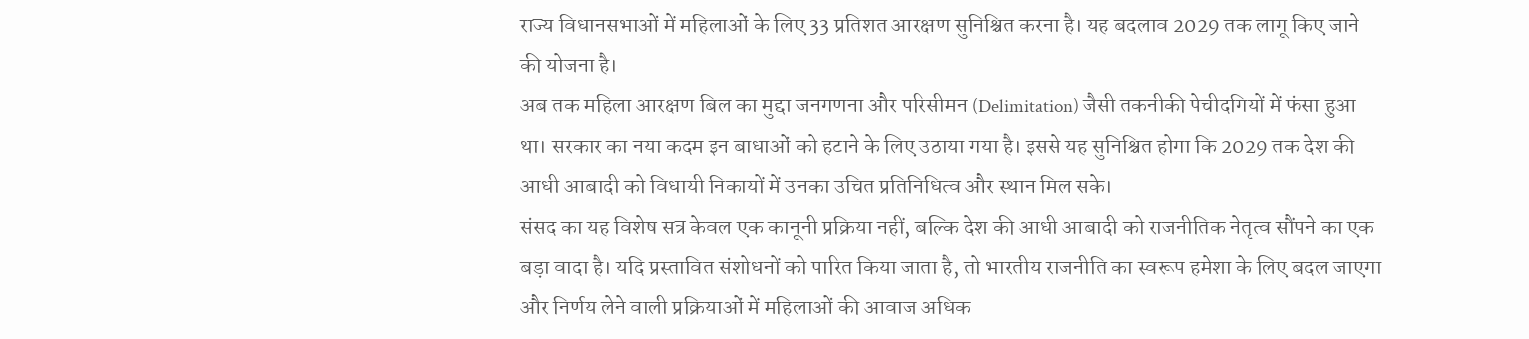राज्य विधानसभाओं में महिलाओं के लिए 33 प्रतिशत आरक्षण सुनिश्चित करना है। यह बदलाव 2029 तक लागू किए जाने की योजना है।
अब तक महिला आरक्षण बिल का मुद्दा जनगणना और परिसीमन (Delimitation) जैसी तकनीकी पेचीदगियों में फंसा हुआ था। सरकार का नया कदम इन बाधाओं को हटाने के लिए उठाया गया है। इससे यह सुनिश्चित होगा कि 2029 तक देश की आधी आबादी को विधायी निकायों में उनका उचित प्रतिनिधित्व और स्थान मिल सके।
संसद का यह विशेष सत्र केवल एक कानूनी प्रक्रिया नहीं, बल्कि देश की आधी आबादी को राजनीतिक नेतृत्व सौंपने का एक बड़ा वादा है। यदि प्रस्तावित संशोधनों को पारित किया जाता है, तो भारतीय राजनीति का स्वरूप हमेशा के लिए बदल जाएगा और निर्णय लेने वाली प्रक्रियाओं में महिलाओं की आवाज अधिक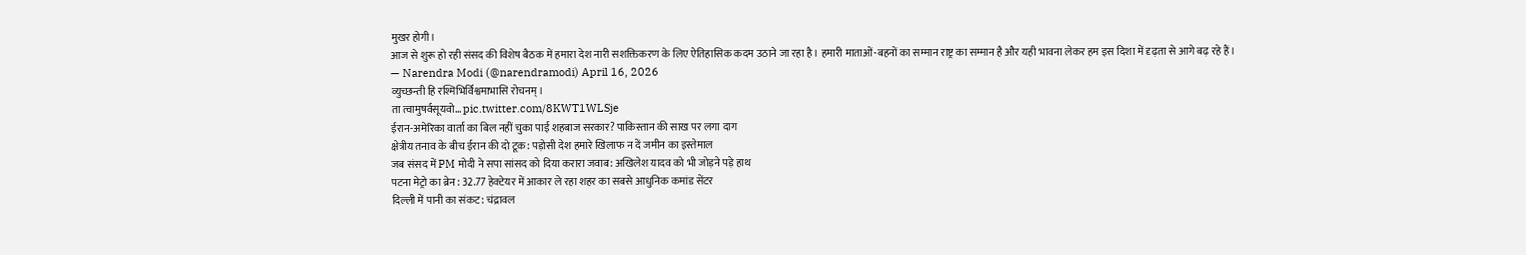मुखर होगी।
आज से शुरू हो रही संसद की विशेष बैठक में हमारा देश नारी सशक्तिकरण के लिए ऐतिहासिक कदम उठाने जा रहा है। हमारी माताओं-बहनों का सम्मान राष्ट्र का सम्मान है और यही भावना लेकर हम इस दिशा में दृढ़ता से आगे बढ़ रहे हैं।
— Narendra Modi (@narendramodi) April 16, 2026
व्युच्छन्ती हि रश्मिभिर्विश्वमाभासि रोचनम्।
ता त्वामुषर्वसूयवो… pic.twitter.com/8KWT1WLSje
ईरान-अमेरिका वार्ता का बिल नहीं चुका पाई शहबाज सरकार? पाकिस्तान की साख पर लगा दाग
क्षेत्रीय तनाव के बीच ईरान की दो टूक: पड़ोसी देश हमारे खिलाफ न दें जमीन का इस्तेमाल
जब संसद में PM मोदी ने सपा सांसद को दिया करारा जवाब: अखिलेश यादव को भी जोड़ने पड़े हाथ
पटना मेट्रो का ब्रेन : 32.77 हेक्टेयर में आकार ले रहा शहर का सबसे आधुनिक कमांड सेंटर
दिल्ली में पानी का संकट: चंद्रावल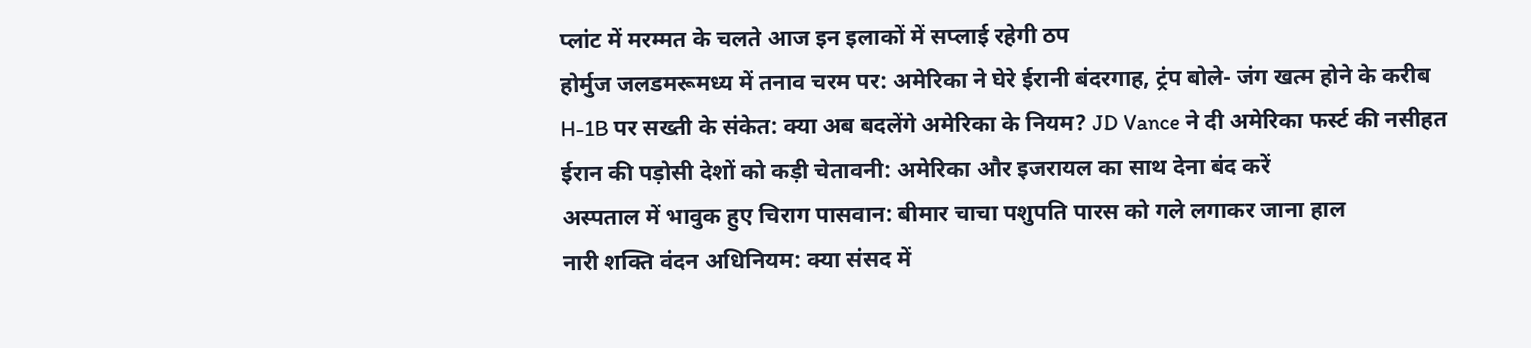प्लांट में मरम्मत के चलते आज इन इलाकों में सप्लाई रहेगी ठप
होर्मुज जलडमरूमध्य में तनाव चरम पर: अमेरिका ने घेरे ईरानी बंदरगाह, ट्रंप बोले- जंग खत्म होने के करीब
H-1B पर सख्ती के संकेत: क्या अब बदलेंगे अमेरिका के नियम? JD Vance ने दी अमेरिका फर्स्ट की नसीहत
ईरान की पड़ोसी देशों को कड़ी चेतावनी: अमेरिका और इजरायल का साथ देना बंद करें
अस्पताल में भावुक हुए चिराग पासवान: बीमार चाचा पशुपति पारस को गले लगाकर जाना हाल
नारी शक्ति वंदन अधिनियम: क्या संसद में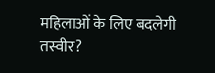महिलाओं के लिए बदलेगी तस्वीर?